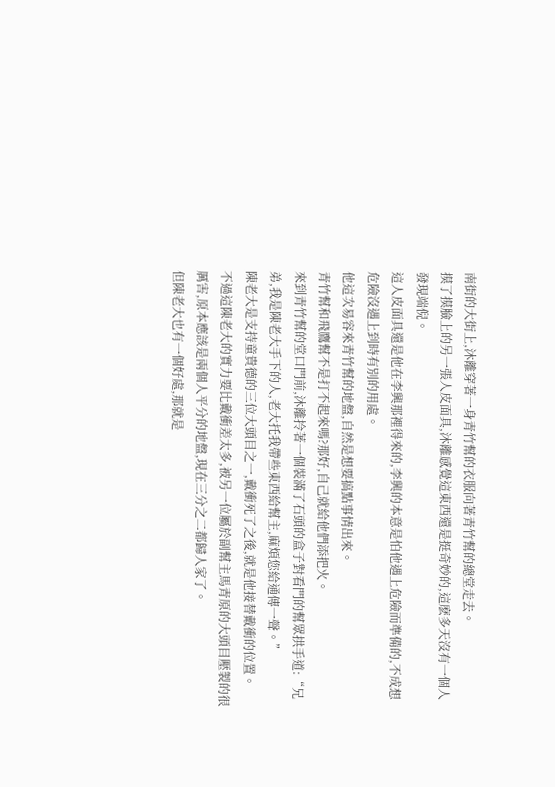南街的大街上,沐離穿著一身青竹幫的衣服向著青竹幫的總堂走去。
摸了摸臉上的另一張人皮面具,沐離感覺這東西還是挺奇妙的,這麽多天沒有一個人發現端倪。
這人皮面具還是他在李興那裡得來的,李興的本意是怕他遇上危險而準備的,不成想危險沒遇上到時有別的用處。
他這次易容來青竹幫的地盤,自然是想要搞點事情出來。
青竹幫和飛鷹幫不是打不起來嗎?那好,自己就給他們添把火。
來到青竹幫的堂口門前,沐離拎著一個裝滿了石頭的盒子對看門的幫眾拱手道:“兄弟,我是陳老大手下的人,老大托我帶些東西給幫主,麻煩您給通傳一聲。”
陳老大是支持童貴德的三位大頭目之一,戴衝死了之後,就是他接替戴衝的位置。
不過這陳老大的實力要比戴衝差太多,被另一位屬於副幫主馬青原的大頭目壓製的很厲害,原本應該是兩個人平分的地盤,現在三分之二都歸人家了。
但陳老大也有一個好處,那就是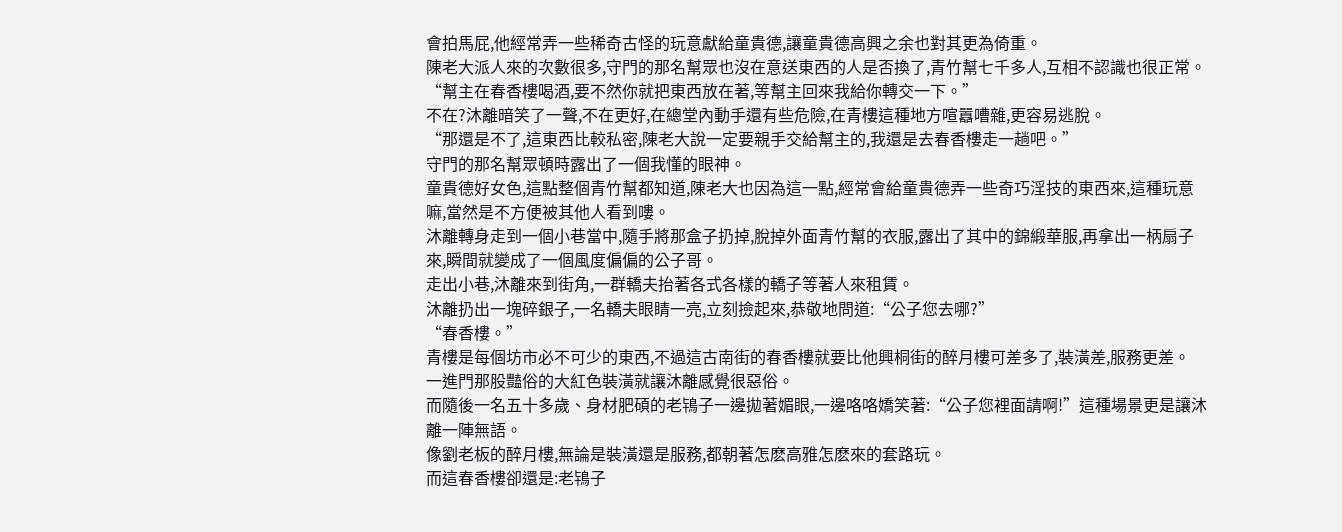會拍馬屁,他經常弄一些稀奇古怪的玩意獻給童貴德,讓童貴德高興之余也對其更為倚重。
陳老大派人來的次數很多,守門的那名幫眾也沒在意送東西的人是否換了,青竹幫七千多人,互相不認識也很正常。
“幫主在春香樓喝酒,要不然你就把東西放在著,等幫主回來我給你轉交一下。”
不在?沐離暗笑了一聲,不在更好,在總堂內動手還有些危險,在青樓這種地方喧囂嘈雜,更容易逃脫。
“那還是不了,這東西比較私密,陳老大說一定要親手交給幫主的,我還是去春香樓走一趟吧。”
守門的那名幫眾頓時露出了一個我懂的眼神。
童貴德好女色,這點整個青竹幫都知道,陳老大也因為這一點,經常會給童貴德弄一些奇巧淫技的東西來,這種玩意嘛,當然是不方便被其他人看到嘍。
沐離轉身走到一個小巷當中,隨手將那盒子扔掉,脫掉外面青竹幫的衣服,露出了其中的錦緞華服,再拿出一柄扇子來,瞬間就變成了一個風度偏偏的公子哥。
走出小巷,沐離來到街角,一群轎夫抬著各式各樣的轎子等著人來租賃。
沐離扔出一塊碎銀子,一名轎夫眼睛一亮,立刻撿起來,恭敬地問道:“公子您去哪?”
“春香樓。”
青樓是每個坊市必不可少的東西,不過這古南街的春香樓就要比他興桐街的醉月樓可差多了,裝潢差,服務更差。
一進門那股豔俗的大紅色裝潢就讓沐離感覺很惡俗。
而隨後一名五十多歲、身材肥碩的老鴇子一邊拋著媚眼,一邊咯咯嬌笑著:“公子您裡面請啊!”這種場景更是讓沐離一陣無語。
像劉老板的醉月樓,無論是裝潢還是服務,都朝著怎麽高雅怎麽來的套路玩。
而這春香樓卻還是:老鴇子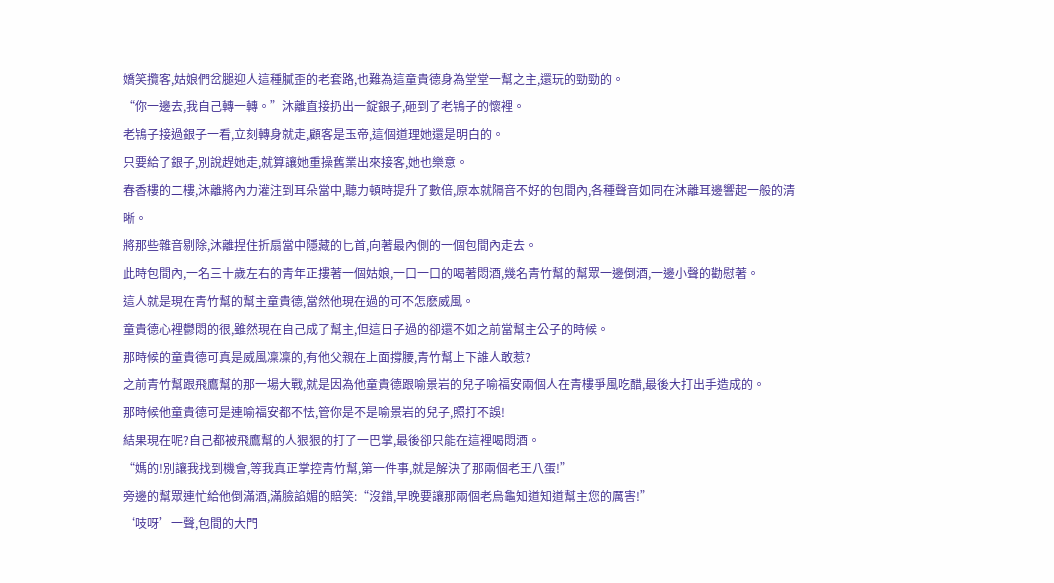嬌笑攬客,姑娘們岔腿迎人這種膩歪的老套路,也難為這童貴德身為堂堂一幫之主,還玩的勁勁的。
“你一邊去,我自己轉一轉。”沐離直接扔出一錠銀子,砸到了老鴇子的懷裡。
老鴇子接過銀子一看,立刻轉身就走,顧客是玉帝,這個道理她還是明白的。
只要給了銀子,別說趕她走,就算讓她重操舊業出來接客,她也樂意。
春香樓的二樓,沐離將內力灌注到耳朵當中,聽力頓時提升了數倍,原本就隔音不好的包間內,各種聲音如同在沐離耳邊響起一般的清晰。
將那些雜音剔除,沐離捏住折扇當中隱藏的匕首,向著最內側的一個包間內走去。
此時包間內,一名三十歲左右的青年正摟著一個姑娘,一口一口的喝著悶酒,幾名青竹幫的幫眾一邊倒酒,一邊小聲的勸慰著。
這人就是現在青竹幫的幫主童貴德,當然他現在過的可不怎麽威風。
童貴德心裡鬱悶的很,雖然現在自己成了幫主,但這日子過的卻還不如之前當幫主公子的時候。
那時候的童貴德可真是威風凜凜的,有他父親在上面撐腰,青竹幫上下誰人敢惹?
之前青竹幫跟飛鷹幫的那一場大戰,就是因為他童貴德跟喻景岩的兒子喻福安兩個人在青樓爭風吃醋,最後大打出手造成的。
那時候他童貴德可是連喻福安都不怯,管你是不是喻景岩的兒子,照打不誤!
結果現在呢?自己都被飛鷹幫的人狠狠的打了一巴掌,最後卻只能在這裡喝悶酒。
“媽的!別讓我找到機會,等我真正掌控青竹幫,第一件事,就是解決了那兩個老王八蛋!”
旁邊的幫眾連忙給他倒滿酒,滿臉諂媚的賠笑:“沒錯,早晚要讓那兩個老烏龜知道知道幫主您的厲害!”
‘吱呀’一聲,包間的大門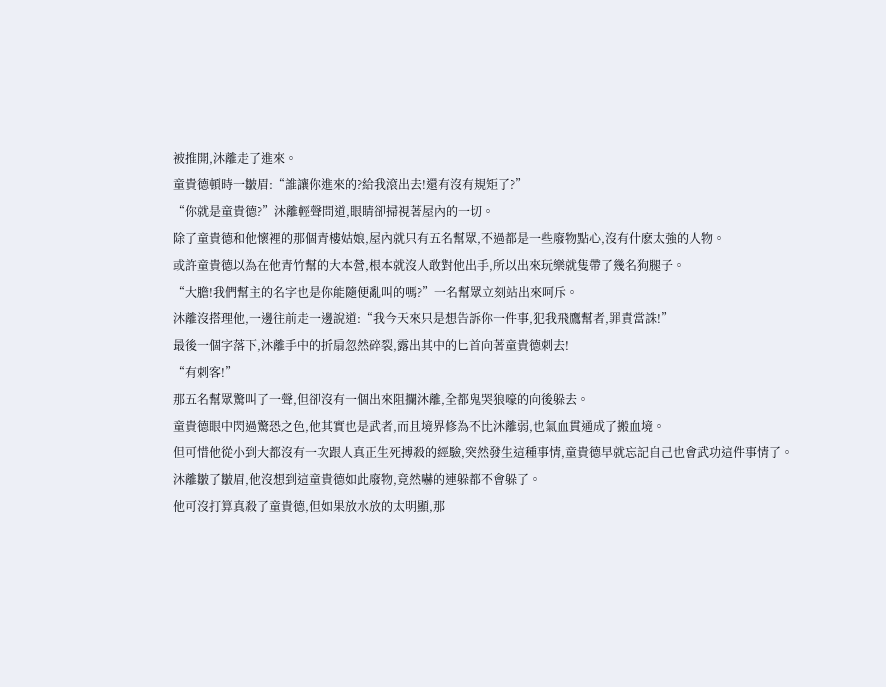被推開,沐離走了進來。
童貴德頓時一皺眉:“誰讓你進來的?給我滾出去!還有沒有規矩了?”
“你就是童貴德?”沐離輕聲問道,眼睛卻掃視著屋內的一切。
除了童貴德和他懷裡的那個青樓姑娘,屋內就只有五名幫眾,不過都是一些廢物點心,沒有什麽太強的人物。
或許童貴德以為在他青竹幫的大本營,根本就沒人敢對他出手,所以出來玩樂就隻帶了幾名狗腿子。
“大膽!我們幫主的名字也是你能隨便亂叫的嗎?”一名幫眾立刻站出來呵斥。
沐離沒搭理他,一邊往前走一邊說道:“我今天來只是想告訴你一件事,犯我飛鷹幫者,罪責當誅!”
最後一個字落下,沐離手中的折扇忽然碎裂,露出其中的匕首向著童貴德刺去!
“有刺客!”
那五名幫眾驚叫了一聲,但卻沒有一個出來阻攔沐離,全都鬼哭狼嚎的向後躲去。
童貴德眼中閃過驚恐之色,他其實也是武者,而且境界修為不比沐離弱,也氣血貫通成了搬血境。
但可惜他從小到大都沒有一次跟人真正生死搏殺的經驗,突然發生這種事情,童貴德早就忘記自己也會武功這件事情了。
沐離皺了皺眉,他沒想到這童貴德如此廢物,竟然嚇的連躲都不會躲了。
他可沒打算真殺了童貴德,但如果放水放的太明顯,那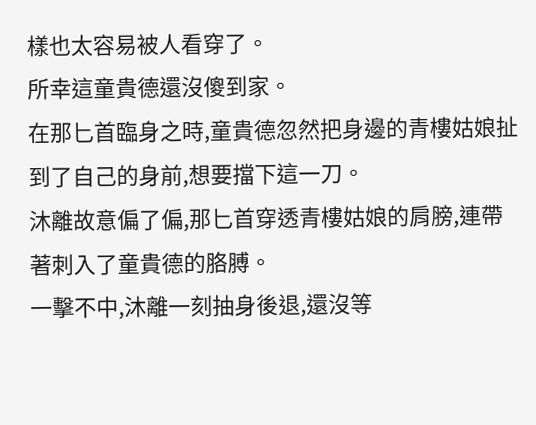樣也太容易被人看穿了。
所幸這童貴德還沒傻到家。
在那匕首臨身之時,童貴德忽然把身邊的青樓姑娘扯到了自己的身前,想要擋下這一刀。
沐離故意偏了偏,那匕首穿透青樓姑娘的肩膀,連帶著刺入了童貴德的胳膊。
一擊不中,沐離一刻抽身後退,還沒等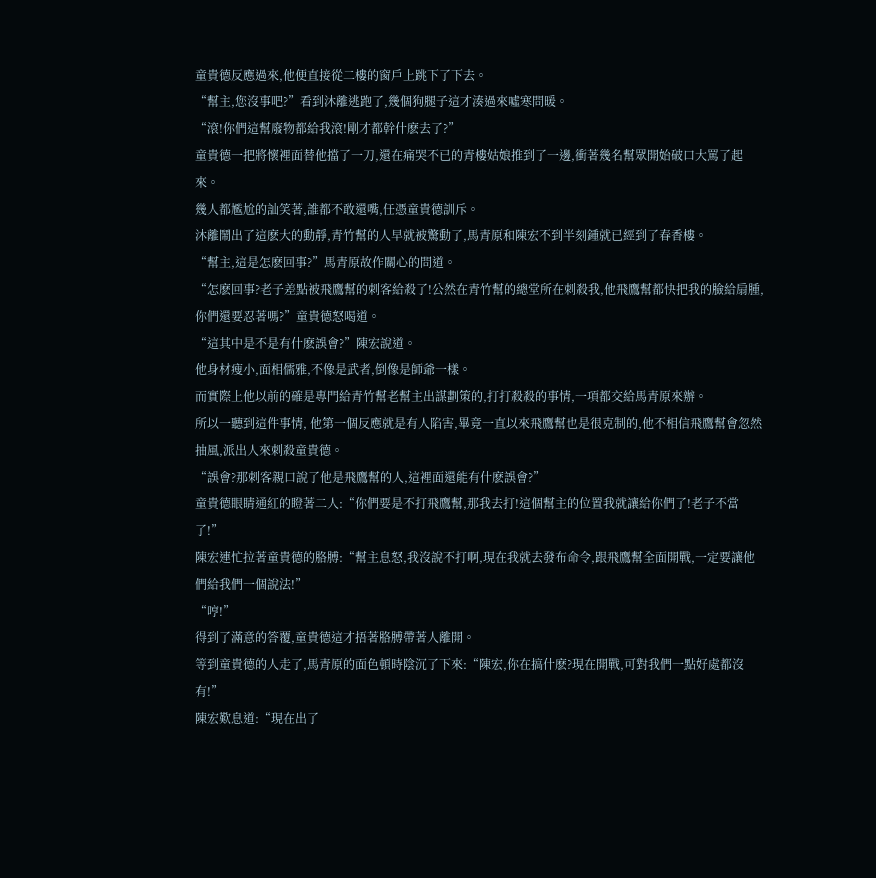童貴德反應過來,他便直接從二樓的窗戶上跳下了下去。
“幫主,您沒事吧?”看到沐離逃跑了,幾個狗腿子這才湊過來噓寒問暖。
“滾!你們這幫廢物都給我滾!剛才都幹什麽去了?”
童貴德一把將懷裡面替他擋了一刀,還在痛哭不已的青樓姑娘推到了一邊,衝著幾名幫眾開始破口大罵了起來。
幾人都尷尬的訕笑著,誰都不敢還嘴,任憑童貴德訓斥。
沐離鬧出了這麽大的動靜,青竹幫的人早就被驚動了,馬青原和陳宏不到半刻鍾就已經到了春香樓。
“幫主,這是怎麽回事?”馬青原故作關心的問道。
“怎麽回事?老子差點被飛鷹幫的刺客給殺了!公然在青竹幫的總堂所在刺殺我,他飛鷹幫都快把我的臉給扇腫,你們還要忍著嗎?”童貴德怒喝道。
“這其中是不是有什麽誤會?”陳宏說道。
他身材瘦小,面相儒雅,不像是武者,倒像是師爺一樣。
而實際上他以前的確是專門給青竹幫老幫主出謀劃策的,打打殺殺的事情,一項都交給馬青原來辦。
所以一聽到這件事情, 他第一個反應就是有人陷害,畢竟一直以來飛鷹幫也是很克制的,他不相信飛鷹幫會忽然抽風,派出人來刺殺童貴德。
“誤會?那刺客親口說了他是飛鷹幫的人,這裡面還能有什麽誤會?”
童貴德眼睛通紅的瞪著二人:“你們要是不打飛鷹幫,那我去打!這個幫主的位置我就讓給你們了!老子不當了!”
陳宏連忙拉著童貴德的胳膊:“幫主息怒,我沒說不打啊,現在我就去發布命令,跟飛鷹幫全面開戰,一定要讓他們給我們一個說法!”
“哼!”
得到了滿意的答覆,童貴德這才捂著胳膊帶著人離開。
等到童貴德的人走了,馬青原的面色頓時陰沉了下來:“陳宏,你在搞什麽?現在開戰,可對我們一點好處都沒有!”
陳宏歎息道:“現在出了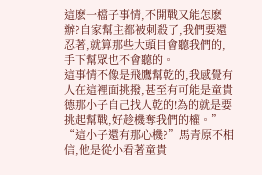這麽一檔子事情,不開戰又能怎麽辦?自家幫主都被刺殺了,我們要還忍著,就算那些大頭目會聽我們的,手下幫眾也不會聽的。
這事情不像是飛鷹幫乾的,我感覺有人在這裡面挑撥,甚至有可能是童貴德那小子自己找人乾的!為的就是要挑起幫戰,好趁機奪我們的權。”
“這小子還有那心機?”馬青原不相信,他是從小看著童貴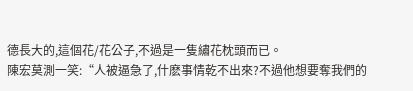德長大的,這個花/花公子,不過是一隻繡花枕頭而已。
陳宏莫測一笑:“人被逼急了,什麽事情乾不出來?不過他想要奪我們的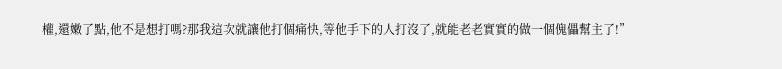權,還嫩了點,他不是想打嗎?那我這次就讓他打個痛快,等他手下的人打沒了,就能老老實實的做一個傀儡幫主了!”